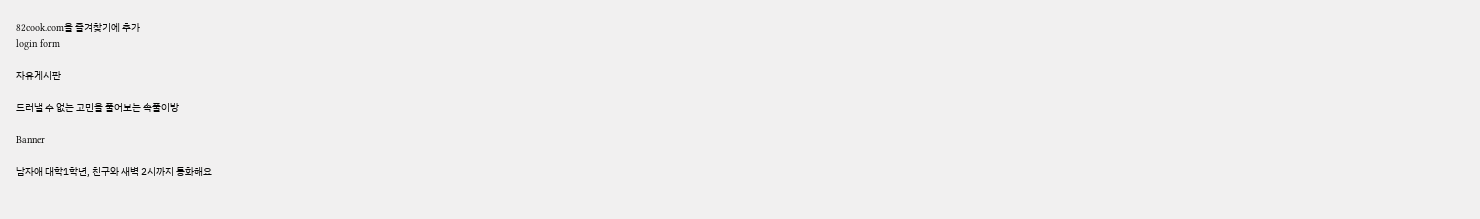82cook.com을 즐겨찾기에 추가
login form

자유게시판

드러낼 수 없는 고민을 풀어보는 속풀이방

Banner

남자애 대학1학년, 친구와 새벽 2시까지 통화해요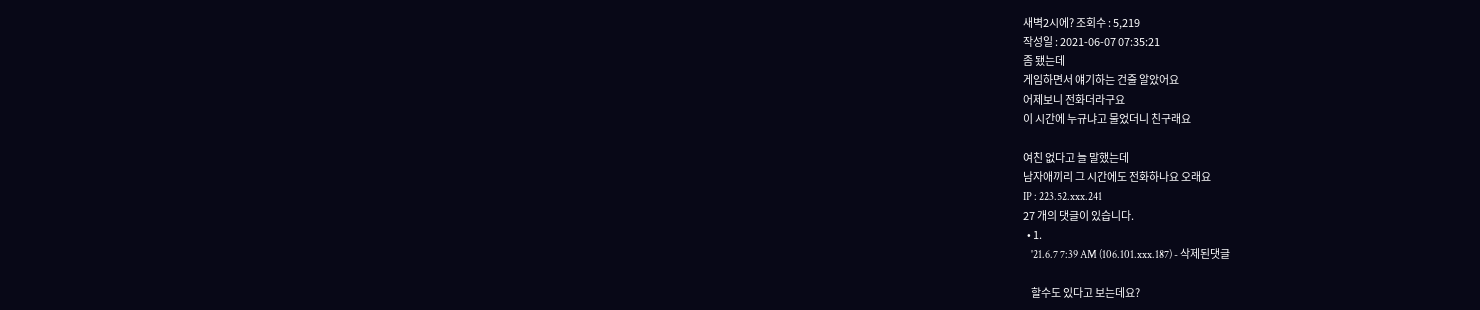새벽2시에? 조회수 : 5,219
작성일 : 2021-06-07 07:35:21
좀 됐는데
게임하면서 얘기하는 건줄 알았어요
어제보니 전화더라구요
이 시간에 누규냐고 물었더니 친구래요

여친 없다고 늘 말했는데
남자애끼리 그 시간에도 전화하나요 오래요
IP : 223.52.xxx.241
27 개의 댓글이 있습니다.
  • 1.
    '21.6.7 7:39 AM (106.101.xxx.187) - 삭제된댓글

    할수도 있다고 보는데요?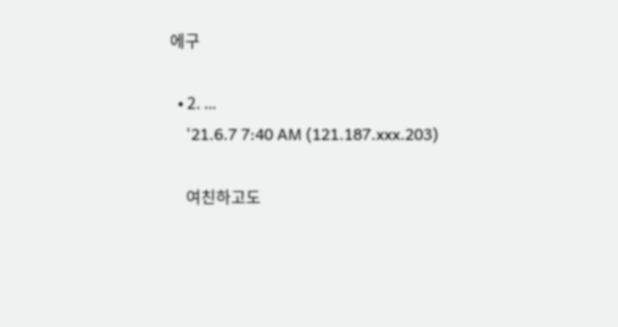에구

  • 2. ...
    '21.6.7 7:40 AM (121.187.xxx.203)

    여친하고도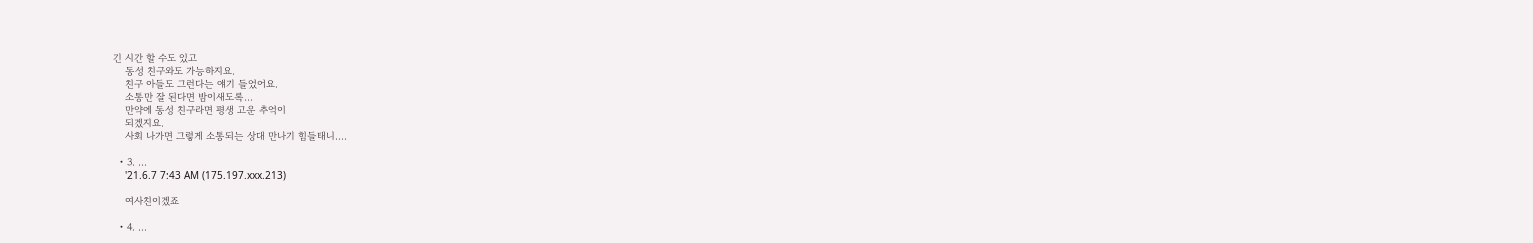긴 시간 할 수도 있고
    동성 친구와도 가능하지요.
    친구 아들도 그런다는 얘기 들었어요.
    소통만 잘 된다면 밤이새도록...
    만약에 동성 친구라면 평생 고운 추억이
    되겠지요.
    사회 나가면 그렇게 소통되는 상대 만나기 힘들태니....

  • 3. ...
    '21.6.7 7:43 AM (175.197.xxx.213)

    여사친이겠죠

  • 4. ...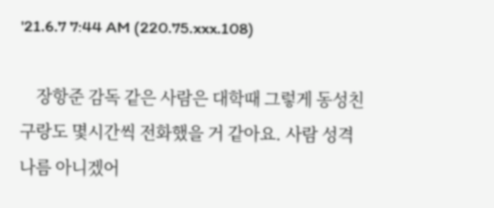'21.6.7 7:44 AM (220.75.xxx.108)

    장항준 감독 같은 사람은 대학때 그렇게 동성친구랑도 몇시간씩 전화했을 거 같아요. 사람 성격 나름 아니겠어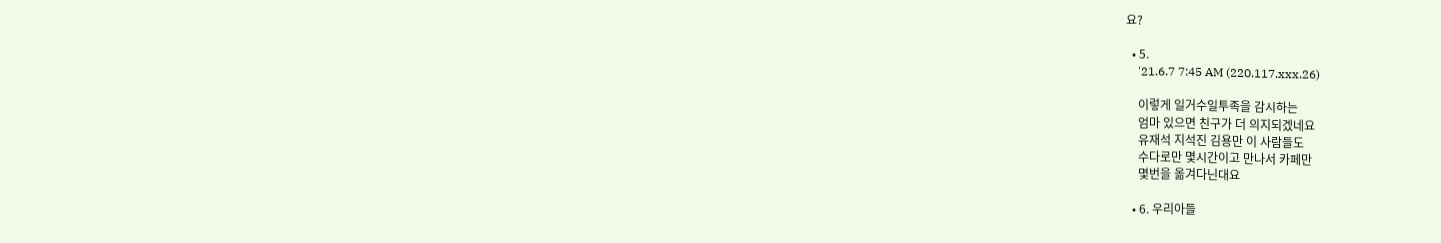요?

  • 5.
    '21.6.7 7:45 AM (220.117.xxx.26)

    이렇게 일거수일투족을 감시하는
    엄마 있으면 친구가 더 의지되겠네요
    유재석 지석진 김용만 이 사람들도
    수다로만 몇시간이고 만나서 카페만
    몇번을 옮겨다닌대요

  • 6. 우리아들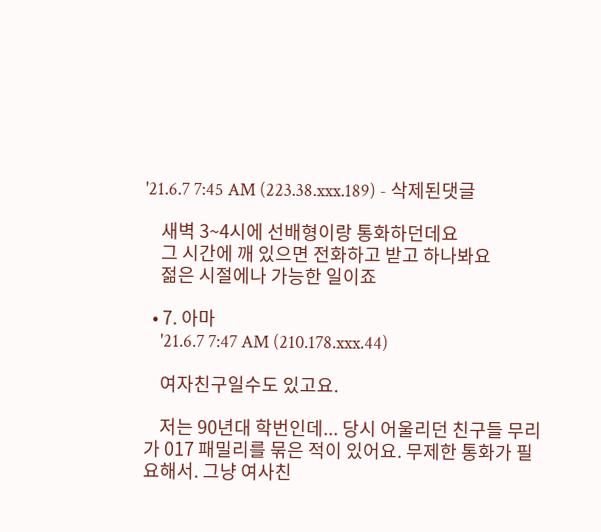'21.6.7 7:45 AM (223.38.xxx.189) - 삭제된댓글

    새벽 3~4시에 선배형이랑 통화하던데요
    그 시간에 깨 있으면 전화하고 받고 하나봐요
    젊은 시절에나 가능한 일이죠

  • 7. 아마
    '21.6.7 7:47 AM (210.178.xxx.44)

    여자친구일수도 있고요.

    저는 90년대 학번인데... 당시 어울리던 친구들 무리가 017 패밀리를 묶은 적이 있어요. 무제한 통화가 필요해서. 그냥 여사친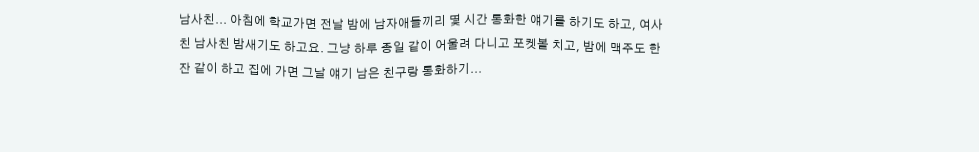남사친... 아침에 학교가면 전날 밤에 남자애들끼리 몇 시간 통화한 얘기를 하기도 하고, 여사친 남사친 밤새기도 하고요. 그냥 하루 종일 같이 어울려 다니고 포켓볼 치고, 밤에 맥주도 한잔 같이 하고 집에 가면 그날 얘기 남은 친구랑 통화하기...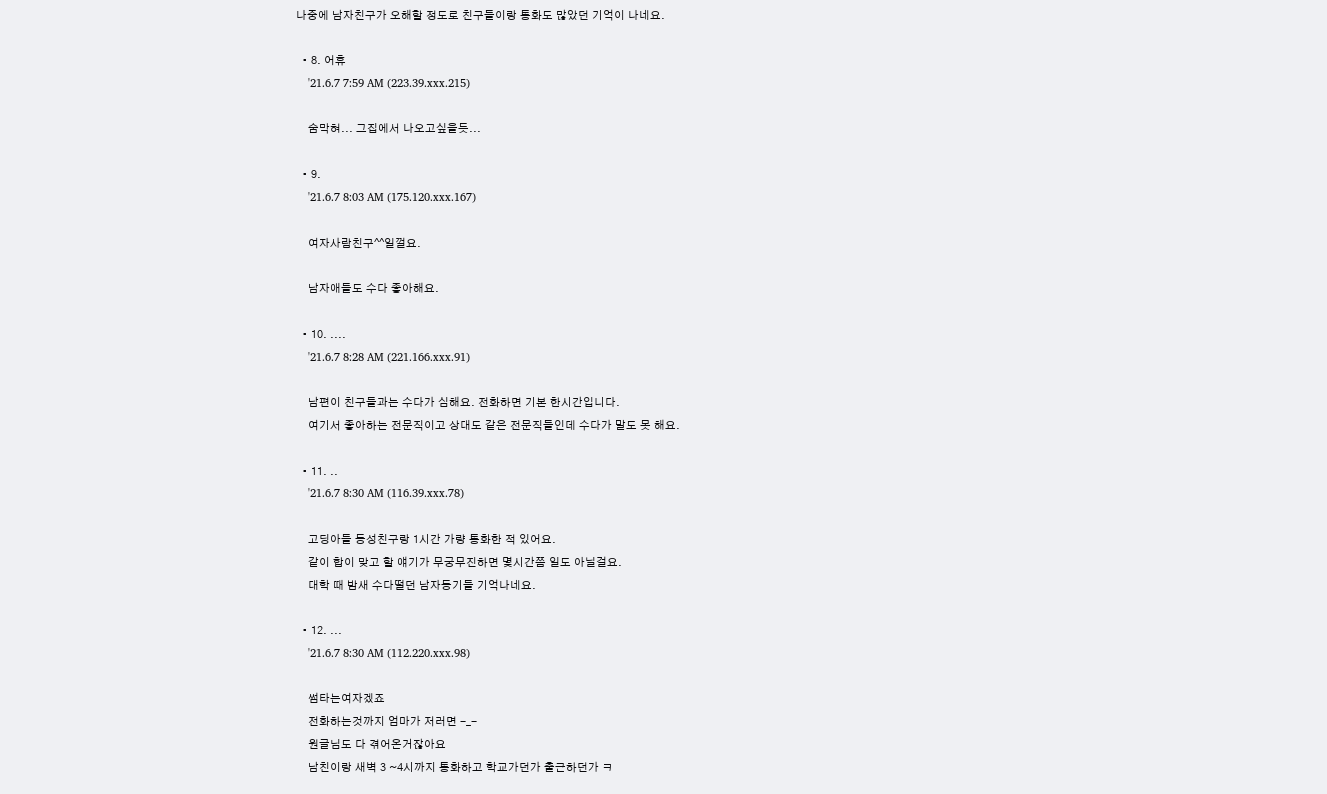나중에 남자친구가 오해할 정도로 친구들이랑 통화도 많았던 기억이 나네요.

  • 8. 어휴
    '21.6.7 7:59 AM (223.39.xxx.215)

    숨막혀... 그집에서 나오고싶을듯...

  • 9.
    '21.6.7 8:03 AM (175.120.xxx.167)

    여자사람친구^^일껄요.

    남자애들도 수다 좋아해요.

  • 10. ....
    '21.6.7 8:28 AM (221.166.xxx.91)

    남편이 친구들과는 수다가 심해요. 전화하면 기본 한시간입니다.
    여기서 좋아하는 전문직이고 상대도 같은 전문직들인데 수다가 말도 못 해요.

  • 11. ..
    '21.6.7 8:30 AM (116.39.xxx.78)

    고딩아들 동성친구랑 1시간 가량 통화한 적 있어요.
    같이 합이 맞고 할 얘기가 무궁무진하면 몇시간쯤 일도 아닐걸요.
    대학 때 밤새 수다떨던 남자동기들 기억나네요.

  • 12. ...
    '21.6.7 8:30 AM (112.220.xxx.98)

    썸타는여자겠죠
    전화하는것까지 엄마가 저러면 -_-
    원글님도 다 겪어온거잖아요
    남친이랑 새벽 3 ~4시까지 통화하고 학교가던가 출근하던가 ㅋ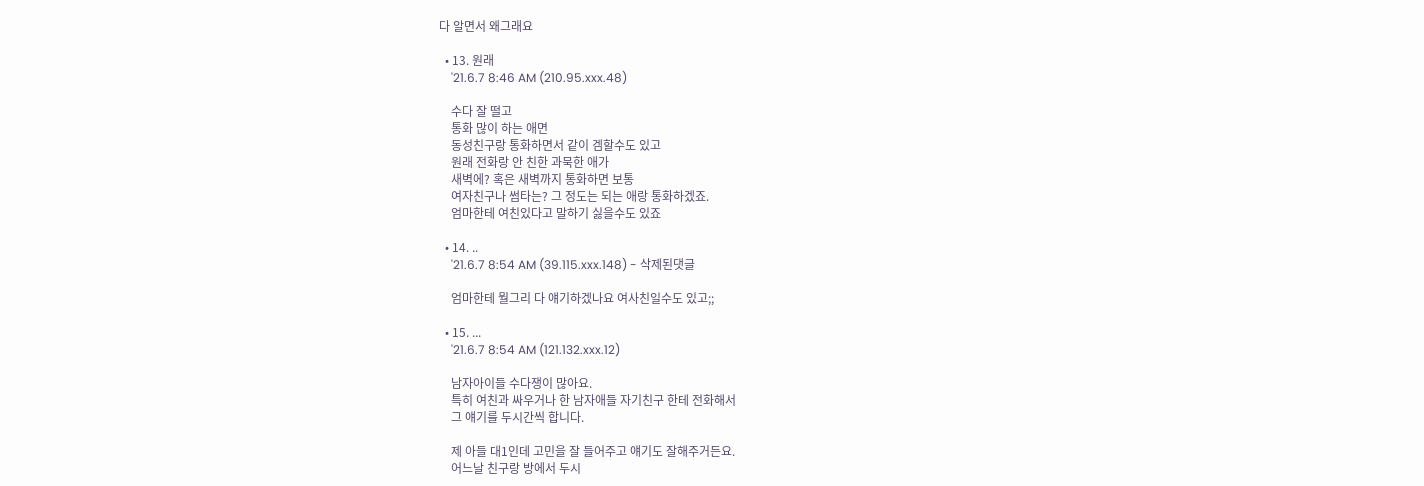다 알면서 왜그래요

  • 13. 원래
    '21.6.7 8:46 AM (210.95.xxx.48)

    수다 잘 떨고
    통화 많이 하는 애면
    동성친구랑 통화하면서 같이 겜할수도 있고
    원래 전화랑 안 친한 과묵한 애가
    새벽에? 혹은 새벽까지 통화하면 보통
    여자친구나 썸타는? 그 정도는 되는 애랑 통화하겠죠.
    엄마한테 여친있다고 말하기 싫을수도 있죠

  • 14. ..
    '21.6.7 8:54 AM (39.115.xxx.148) - 삭제된댓글

    엄마한테 뭘그리 다 얘기하겠나요 여사친일수도 있고;;

  • 15. ...
    '21.6.7 8:54 AM (121.132.xxx.12)

    남자아이들 수다쟁이 많아요.
    특히 여친과 싸우거나 한 남자애들 자기친구 한테 전화해서
    그 얘기를 두시간씩 합니다.

    제 아들 대1인데 고민을 잘 들어주고 얘기도 잘해주거든요.
    어느날 친구랑 방에서 두시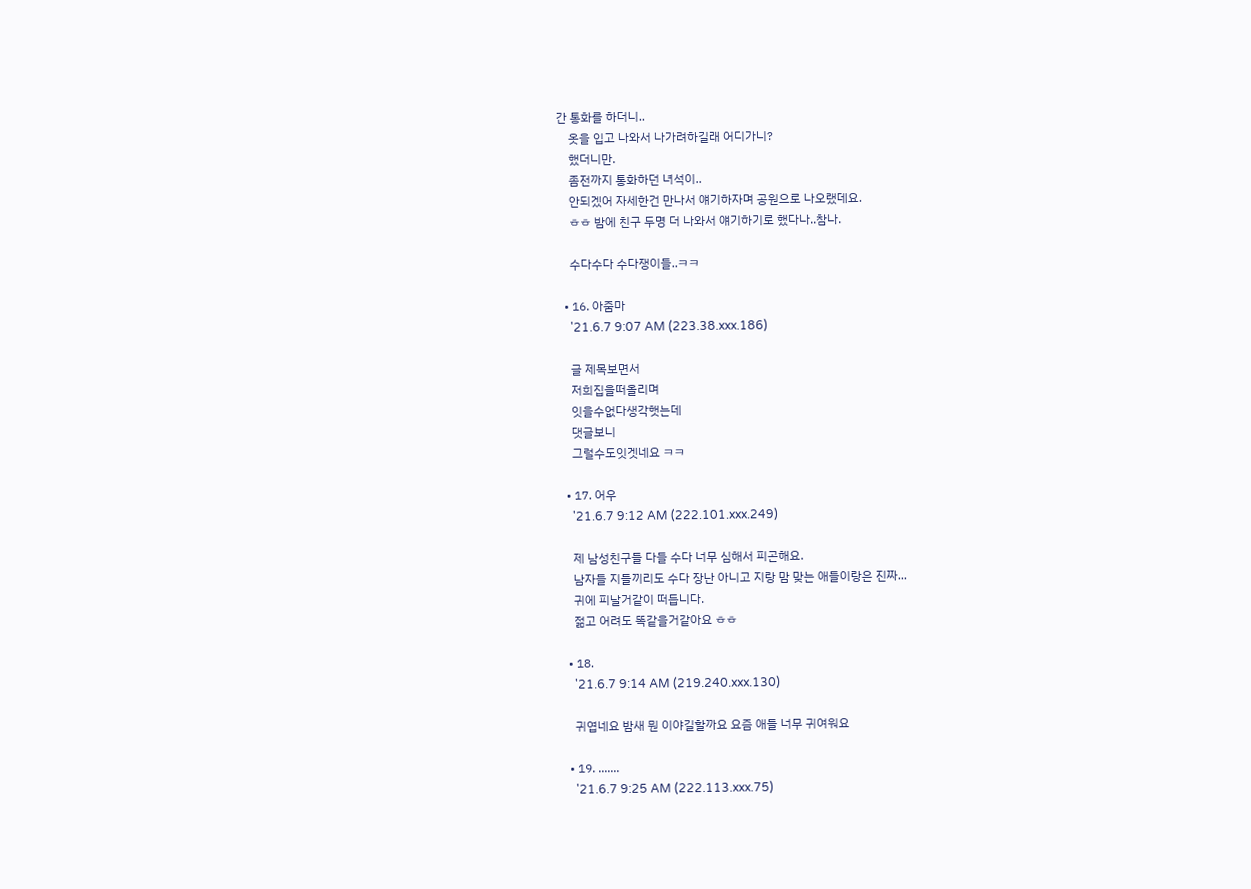간 통화를 하더니..
    옷을 입고 나와서 나가려하길래 어디가니?
    했더니만.
    좀전까지 통화하던 녀석이..
    안되겠어 자세한건 만나서 얘기하자며 공원으로 나오랬데요.
    ㅎㅎ 밤에 친구 두명 더 나와서 얘기하기로 했다나..참나.

    수다수다 수다쟁이들..ㅋㅋ

  • 16. 아줌마
    '21.6.7 9:07 AM (223.38.xxx.186)

    글 제목보면서
    저희집을떠올리며
    잇을수없다생각햇는데
    댓글보니
    그럴수도잇겟네요 ㅋㅋ

  • 17. 어우
    '21.6.7 9:12 AM (222.101.xxx.249)

    제 남성친구들 다들 수다 너무 심해서 피곤해요.
    남자들 지들끼리도 수다 장난 아니고 지랑 맘 맞는 애들이랑은 진짜...
    귀에 피날거같이 떠듭니다.
    젊고 어려도 똑같을거같아요 ㅎㅎ

  • 18.
    '21.6.7 9:14 AM (219.240.xxx.130)

    귀엽네요 밤새 뭔 이야길할까요 요즘 애들 너무 귀여워요

  • 19. .......
    '21.6.7 9:25 AM (222.113.xxx.75)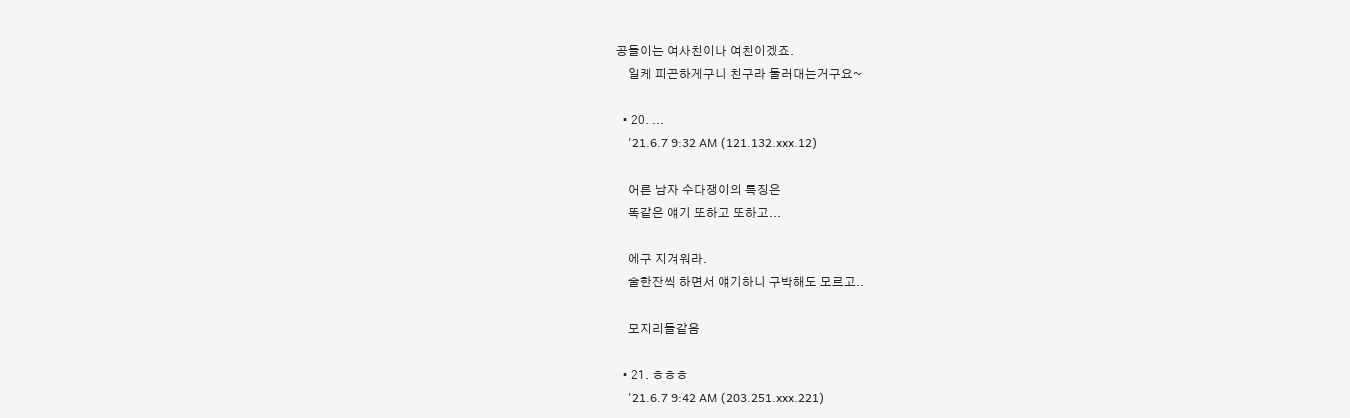공들이는 여사친이나 여친이겠죠.
    일케 피곤하게구니 친구라 둘러대는거구요~

  • 20. ...
    '21.6.7 9:32 AM (121.132.xxx.12)

    어른 남자 수다쟁이의 특징은
    똑같은 얘기 또하고 또하고...

    에구 지겨워라.
    술한잔씩 하면서 얘기하니 구박해도 모르고..

    모지리들같음

  • 21. ㅎㅎㅎ
    '21.6.7 9:42 AM (203.251.xxx.221)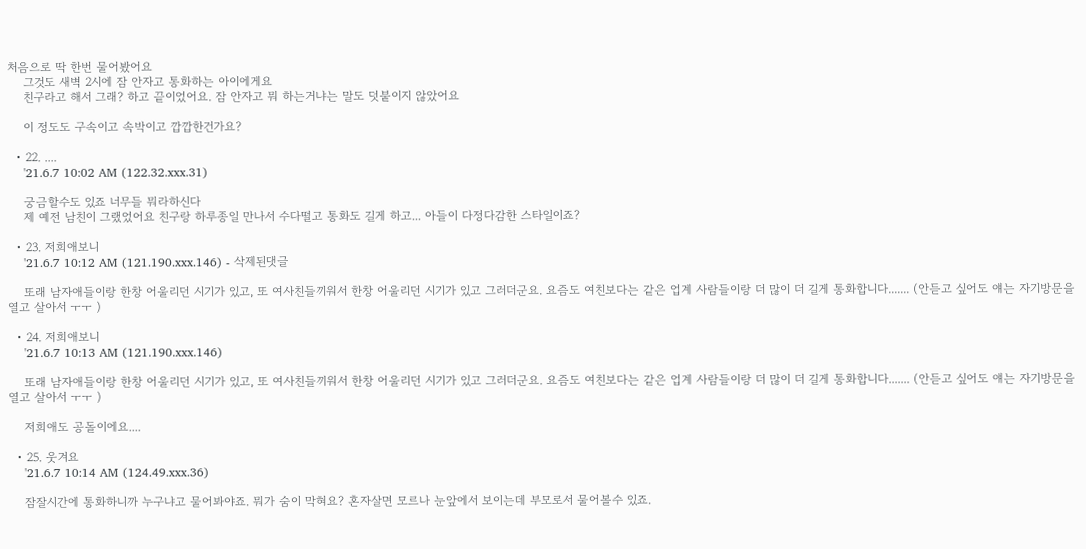처음으로 딱 한번 물어봤어요
    그것도 새벽 2시에 잠 안자고 통화하는 아이에게요
    친구라고 해서 그래? 하고 끝이었어요. 잠 안자고 뭐 하는거냐는 말도 덧붙이지 않았어요

    이 정도도 구속이고 속박이고 깝깝한건가요?

  • 22. ....
    '21.6.7 10:02 AM (122.32.xxx.31)

    궁금할수도 있죠 너무들 뭐라하신다
    제 예전 남친이 그랬었어요 친구랑 하루종일 만나서 수다떨고 통화도 길게 하고... 아들이 다정다감한 스타일이죠?

  • 23. 저희애보니
    '21.6.7 10:12 AM (121.190.xxx.146) - 삭제된댓글

    또래 남자애들이랑 한창 어울리던 시기가 있고, 또 여사친들끼워서 한창 어울리던 시기가 있고 그러더군요. 요즘도 여친보다는 같은 업계 사람들이랑 더 많이 더 길게 통화합니다....... (안듣고 싶어도 얘는 자기방문을 열고 살아서 ㅜㅜ )

  • 24. 저희애보니
    '21.6.7 10:13 AM (121.190.xxx.146)

    또래 남자애들이랑 한창 어울리던 시기가 있고, 또 여사친들끼워서 한창 어울리던 시기가 있고 그러더군요. 요즘도 여친보다는 같은 업계 사람들이랑 더 많이 더 길게 통화합니다....... (안듣고 싶어도 얘는 자기방문을 열고 살아서 ㅜㅜ )

    저희애도 공돌이에요....

  • 25. 웃겨요
    '21.6.7 10:14 AM (124.49.xxx.36)

    잠잘시간에 통화하니까 누구냐고 물어봐야죠. 뭐가 숨이 막혀요? 혼자살면 모르나 눈앞에서 보이는데 부모로서 물어볼수 있죠.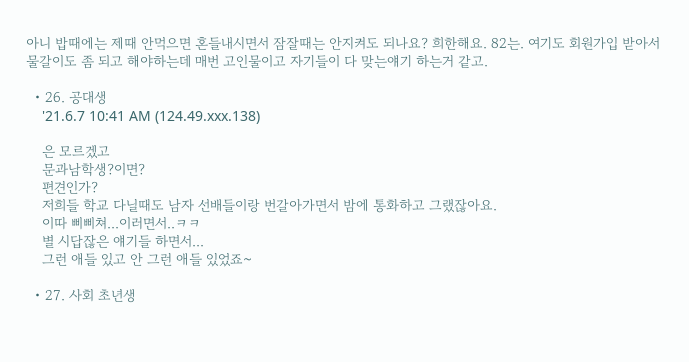아니 밥때에는 제때 안먹으면 혼들내시면서 잠잘때는 안지켜도 되나요? 희한해요. 82는. 여기도 회원가입 받아서 물갈이도 좀 되고 해야하는데 매번 고인물이고 자기들이 다 맞는얘기 하는거 같고.

  • 26. 공대생
    '21.6.7 10:41 AM (124.49.xxx.138)

    은 모르겠고
    문과남학생?이면?
    편견인가?
    저희들 학교 다닐때도 남자 선배들이랑 번갈아가면서 밤에 통화하고 그랬잖아요.
    이따 삐삐쳐...이러면서..ㅋㅋ
    별 시답잖은 얘기들 하면서...
    그런 애들 있고 안 그런 애들 있었죠~

  • 27. 사회 초년생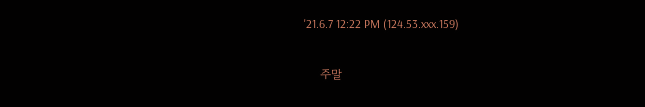'21.6.7 12:22 PM (124.53.xxx.159)

    주말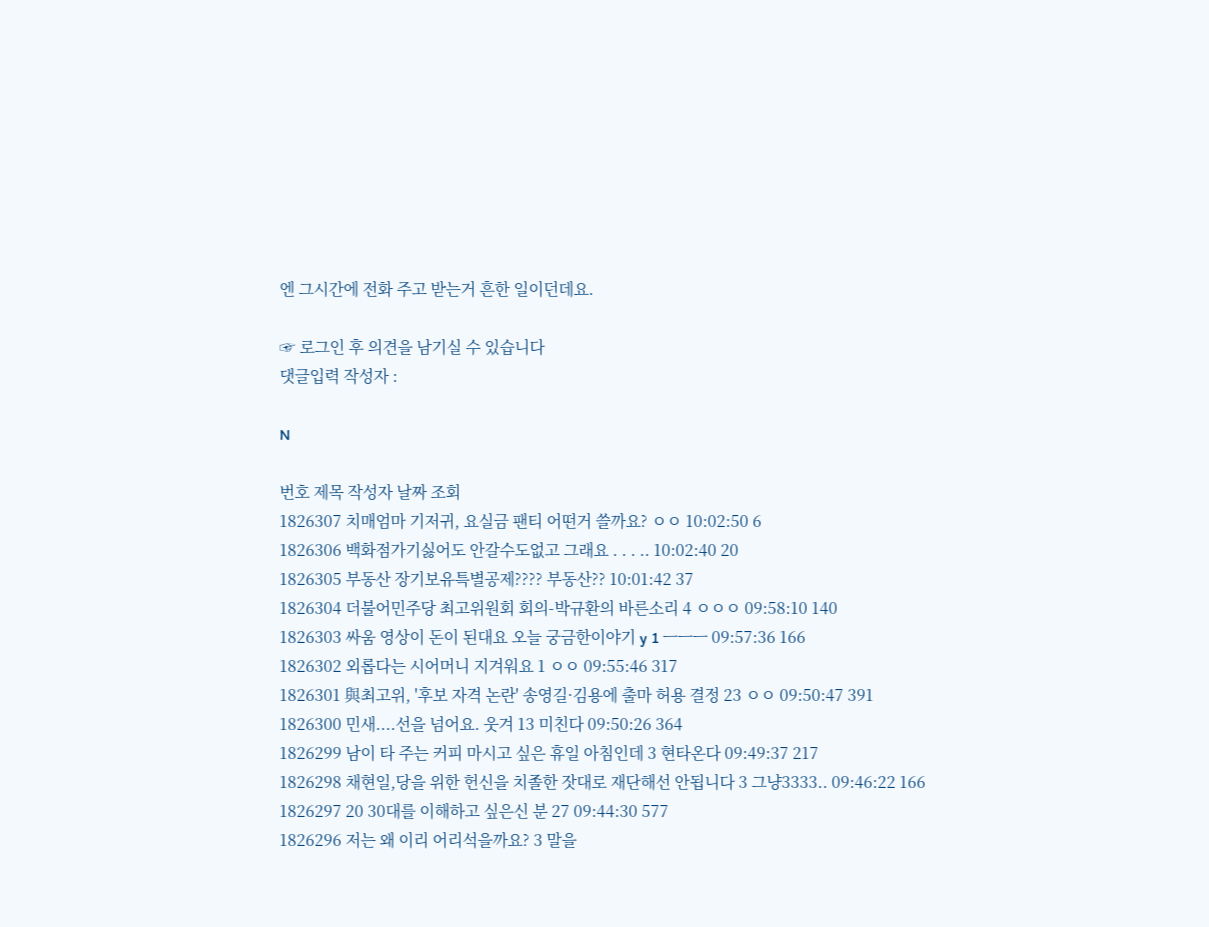엔 그시간에 전화 주고 받는거 흔한 일이던데요.

☞ 로그인 후 의견을 남기실 수 있습니다
댓글입력 작성자 :

N

번호 제목 작성자 날짜 조회
1826307 치매엄마 기저귀, 요실금 팬티 어떤거 쓸까요? ㅇㅇ 10:02:50 6
1826306 백화점가기싫어도 안갈수도없고 그래요 . . . .. 10:02:40 20
1826305 부동산 장기보유특별공제???? 부동산?? 10:01:42 37
1826304 더불어민주당 최고위원회 회의-박규환의 바른소리 4 ㅇㅇㅇ 09:58:10 140
1826303 싸움 영상이 돈이 된대요 오늘 궁금한이야기 y 1 ㅡㅡㅡ 09:57:36 166
1826302 외롭다는 시어머니 지겨워요 1 ㅇㅇ 09:55:46 317
1826301 與최고위, '후보 자격 논란' 송영길·김용에 출마 허용 결정 23 ㅇㅇ 09:50:47 391
1826300 민새....선을 넘어요. 웃겨 13 미친다 09:50:26 364
1826299 남이 타 주는 커피 마시고 싶은 휴일 아침인데 3 현타온다 09:49:37 217
1826298 채현일,당을 위한 헌신을 치졸한 잣대로 재단해선 안됩니다 3 그냥3333.. 09:46:22 166
1826297 20 30대를 이해하고 싶은신 분 27 09:44:30 577
1826296 저는 왜 이리 어리석을까요? 3 말을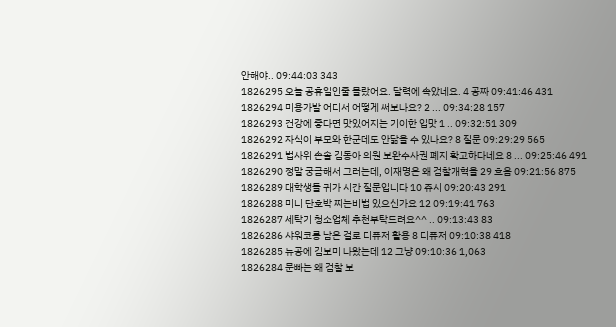안해야.. 09:44:03 343
1826295 오늘 공휴일인줄 몰랐어요. 달력에 속았네요. 4 공짜 09:41:46 431
1826294 미용가발 어디서 어떻게 써보나요? 2 ... 09:34:28 157
1826293 건강에 좋다면 맛있어지는 기이한 입맛 1 .. 09:32:51 309
1826292 자식이 부모와 한군데도 안닮을 수 있나요? 8 질문 09:29:29 565
1826291 법사위 손솔 김동아 의원 보완수사권 폐지 확고하다네요 8 ... 09:25:46 491
1826290 정말 궁금해서 그러는데, 이재명은 왜 검찰개혁을 29 흐음 09:21:56 875
1826289 대학생들 귀가 시간 질문입니다 10 쥬시 09:20:43 291
1826288 미니 단호박 찌는비법 있으신가요 12 09:19:41 763
1826287 세탁기 청소업체 추천부탁드려요^^ .. 09:13:43 83
1826286 샤워코롱 남은 걸로 디퓨저 활용 8 디퓨저 09:10:38 418
1826285 뉴공에 김보미 나왔는데 12 그냥 09:10:36 1,063
1826284 문빠는 왜 검찰 보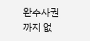완수사권 까지 없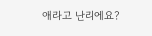애라고 난리에요?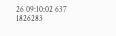26 09:10:02 637
1826283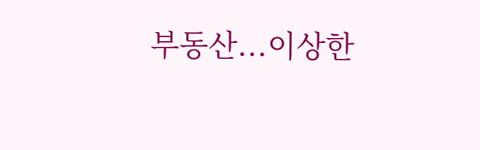부동산...이상한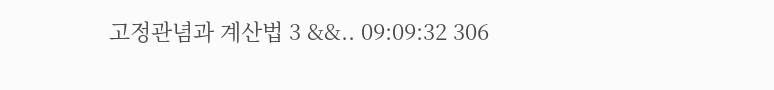고정관념과 계산법 3 &&.. 09:09:32 306